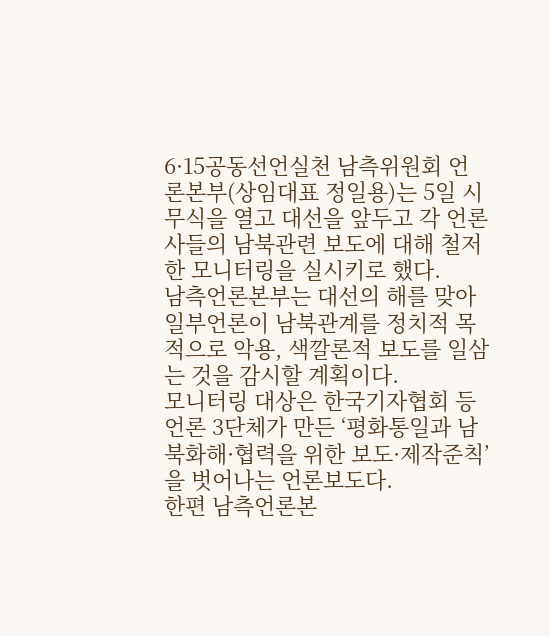6·15공동선언실천 남측위원회 언론본부(상임대표 정일용)는 5일 시무식을 열고 대선을 앞두고 각 언론사들의 남북관련 보도에 대해 철저한 모니터링을 실시키로 했다.
남측언론본부는 대선의 해를 맞아 일부언론이 남북관계를 정치적 목적으로 악용, 색깔론적 보도를 일삼는 것을 감시할 계획이다.
모니터링 대상은 한국기자협회 등 언론 3단체가 만든 ‘평화통일과 남북화해·협력을 위한 보도·제작준칙’을 벗어나는 언론보도다.
한편 남측언론본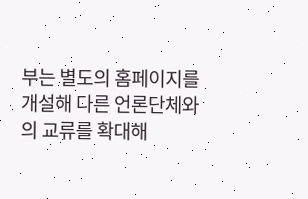부는 별도의 홈페이지를 개설해 다른 언론단체와의 교류를 확대해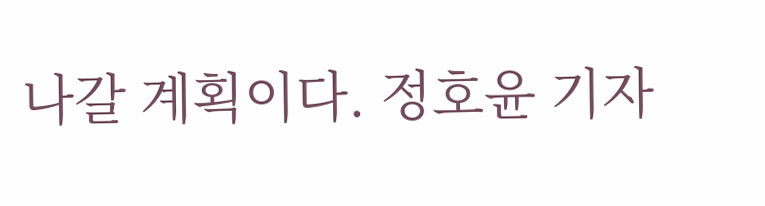나갈 계획이다. 정호윤 기자